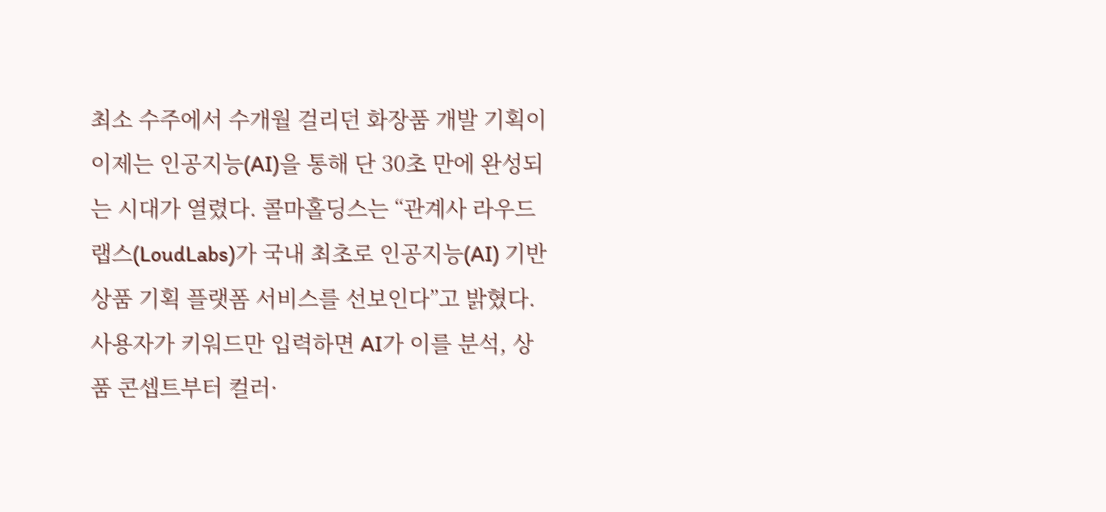최소 수주에서 수개월 걸리던 화장품 개발 기획이 이제는 인공지능(AI)을 통해 단 30초 만에 완성되는 시대가 열렸다. 콜마홀딩스는 “관계사 라우드랩스(LoudLabs)가 국내 최초로 인공지능(AI) 기반 상품 기획 플랫폼 서비스를 선보인다”고 밝혔다. 사용자가 키워드만 입력하면 AI가 이를 분석, 상품 콘셉트부터 컬러·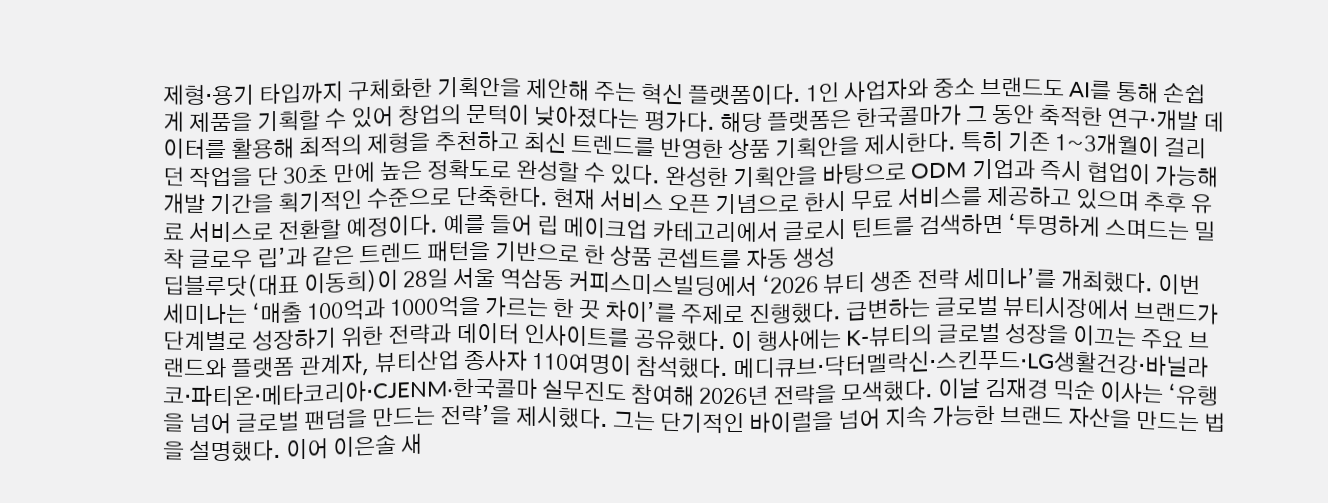제형·용기 타입까지 구체화한 기획안을 제안해 주는 혁신 플랫폼이다. 1인 사업자와 중소 브랜드도 AI를 통해 손쉽게 제품을 기획할 수 있어 창업의 문턱이 낮아졌다는 평가다. 해당 플랫폼은 한국콜마가 그 동안 축적한 연구·개발 데이터를 활용해 최적의 제형을 추천하고 최신 트렌드를 반영한 상품 기획안을 제시한다. 특히 기존 1~3개월이 걸리던 작업을 단 30초 만에 높은 정확도로 완성할 수 있다. 완성한 기획안을 바탕으로 ODM 기업과 즉시 협업이 가능해 개발 기간을 획기적인 수준으로 단축한다. 현재 서비스 오픈 기념으로 한시 무료 서비스를 제공하고 있으며 추후 유료 서비스로 전환할 예정이다. 예를 들어 립 메이크업 카테고리에서 글로시 틴트를 검색하면 ‘투명하게 스며드는 밀착 글로우 립’과 같은 트렌드 패턴을 기반으로 한 상품 콘셉트를 자동 생성
딥블루닷(대표 이동희)이 28일 서울 역삼동 커피스미스빌딩에서 ‘2026 뷰티 생존 전략 세미나’를 개최했다. 이번 세미나는 ‘매출 100억과 1000억을 가르는 한 끗 차이’를 주제로 진행했다. 급변하는 글로벌 뷰티시장에서 브랜드가 단계별로 성장하기 위한 전략과 데이터 인사이트를 공유했다. 이 행사에는 K-뷰티의 글로벌 성장을 이끄는 주요 브랜드와 플랫폼 관계자, 뷰티산업 종사자 110여명이 참석했다. 메디큐브‧닥터멜락신‧스킨푸드‧LG생활건강‧바닐라코‧파티온‧메타코리아‧CJENM‧한국콜마 실무진도 참여해 2026년 전략을 모색했다. 이날 김재경 믹순 이사는 ‘유행을 넘어 글로벌 팬덤을 만드는 전략’을 제시했다. 그는 단기적인 바이럴을 넘어 지속 가능한 브랜드 자산을 만드는 법을 설명했다. 이어 이은솔 새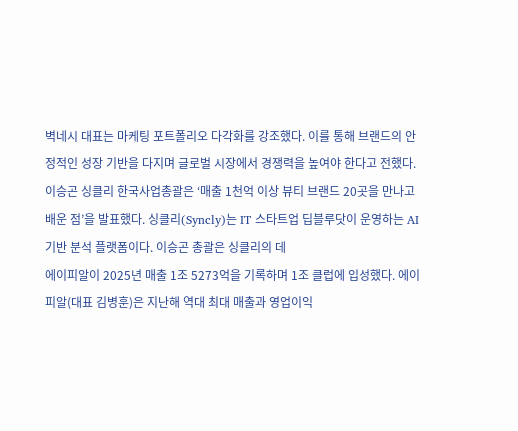벽네시 대표는 마케팅 포트폴리오 다각화를 강조했다. 이를 통해 브랜드의 안정적인 성장 기반을 다지며 글로벌 시장에서 경쟁력을 높여야 한다고 전했다. 이승곤 싱클리 한국사업총괄은 ‘매출 1천억 이상 뷰티 브랜드 20곳을 만나고 배운 점’을 발표했다. 싱클리(Syncly)는 IT 스타트업 딥블루닷이 운영하는 AI 기반 분석 플랫폼이다. 이승곤 총괄은 싱클리의 데
에이피알이 2025년 매출 1조 5273억을 기록하며 1조 클럽에 입성했다. 에이피알(대표 김병훈)은 지난해 역대 최대 매출과 영업이익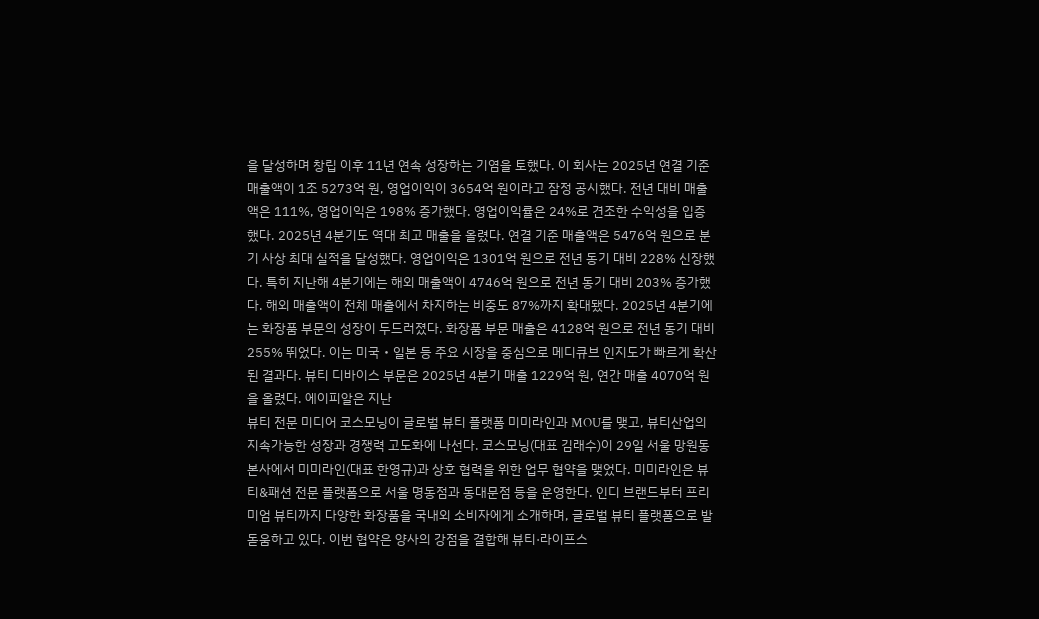을 달성하며 창립 이후 11년 연속 성장하는 기염을 토했다. 이 회사는 2025년 연결 기준 매출액이 1조 5273억 원, 영업이익이 3654억 원이라고 잠정 공시했다. 전년 대비 매출액은 111%, 영업이익은 198% 증가했다. 영업이익률은 24%로 견조한 수익성을 입증했다. 2025년 4분기도 역대 최고 매출을 올렸다. 연결 기준 매출액은 5476억 원으로 분기 사상 최대 실적을 달성했다. 영업이익은 1301억 원으로 전년 동기 대비 228% 신장했다. 특히 지난해 4분기에는 해외 매출액이 4746억 원으로 전년 동기 대비 203% 증가했다. 해외 매출액이 전체 매출에서 차지하는 비중도 87%까지 확대됐다. 2025년 4분기에는 화장품 부문의 성장이 두드러졌다. 화장품 부문 매출은 4128억 원으로 전년 동기 대비 255% 뛰었다. 이는 미국‧일본 등 주요 시장을 중심으로 메디큐브 인지도가 빠르게 확산된 결과다. 뷰티 디바이스 부문은 2025년 4분기 매출 1229억 원, 연간 매출 4070억 원을 올렸다. 에이피알은 지난
뷰티 전문 미디어 코스모닝이 글로벌 뷰티 플랫폼 미미라인과 MOU를 맺고, 뷰티산업의 지속가능한 성장과 경쟁력 고도화에 나선다. 코스모닝(대표 김래수)이 29일 서울 망원동 본사에서 미미라인(대표 한영규)과 상호 협력을 위한 업무 협약을 맺었다. 미미라인은 뷰티&패션 전문 플랫폼으로 서울 명동점과 동대문점 등을 운영한다. 인디 브랜드부터 프리미엄 뷰티까지 다양한 화장품을 국내외 소비자에게 소개하며, 글로벌 뷰티 플랫폼으로 발돋움하고 있다. 이번 협약은 양사의 강점을 결합해 뷰티·라이프스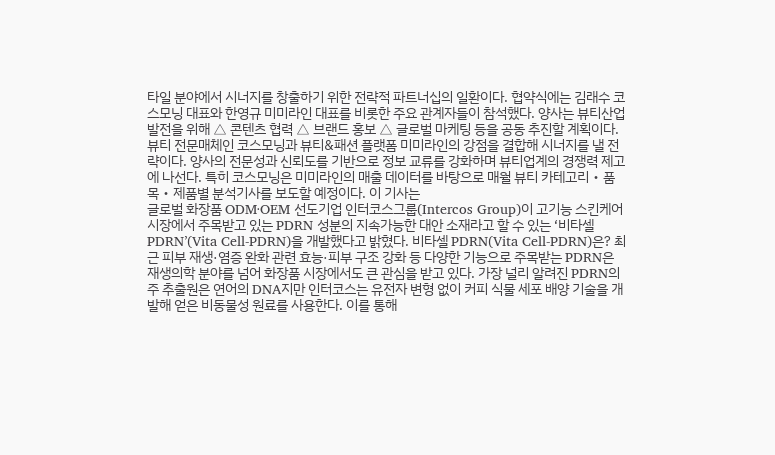타일 분야에서 시너지를 창출하기 위한 전략적 파트너십의 일환이다. 협약식에는 김래수 코스모닝 대표와 한영규 미미라인 대표를 비롯한 주요 관계자들이 참석했다. 양사는 뷰티산업 발전을 위해 △ 콘텐츠 협력 △ 브랜드 홍보 △ 글로벌 마케팅 등을 공동 추진할 계획이다. 뷰티 전문매체인 코스모닝과 뷰티&패션 플랫폼 미미라인의 강점을 결합해 시너지를 낼 전략이다. 양사의 전문성과 신뢰도를 기반으로 정보 교류를 강화하며 뷰티업계의 경쟁력 제고에 나선다. 특히 코스모닝은 미미라인의 매출 데이터를 바탕으로 매월 뷰티 카테고리‧품목‧제품별 분석기사를 보도할 예정이다. 이 기사는
글로벌 화장품 ODM·OEM 선도기업 인터코스그룹(Intercos Group)이 고기능 스킨케어 시장에서 주목받고 있는 PDRN 성분의 지속가능한 대안 소재라고 할 수 있는 ‘비타셀 PDRN’(Vita Cell-PDRN)을 개발했다고 밝혔다. 비타셀 PDRN(Vita Cell-PDRN)은? 최근 피부 재생·염증 완화 관련 효능·피부 구조 강화 등 다양한 기능으로 주목받는 PDRN은 재생의학 분야를 넘어 화장품 시장에서도 큰 관심을 받고 있다. 가장 널리 알려진 PDRN의 주 추출원은 연어의 DNA지만 인터코스는 유전자 변형 없이 커피 식물 세포 배양 기술을 개발해 얻은 비동물성 원료를 사용한다. 이를 통해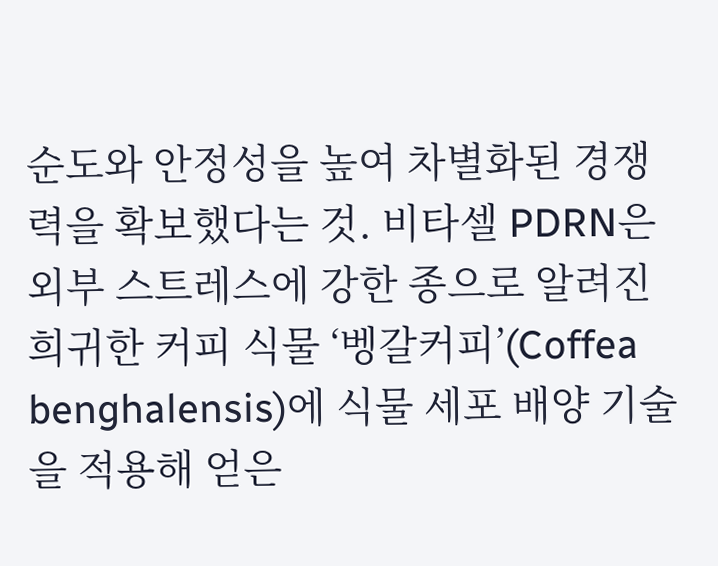순도와 안정성을 높여 차별화된 경쟁력을 확보했다는 것. 비타셀 PDRN은 외부 스트레스에 강한 종으로 알려진 희귀한 커피 식물 ‘벵갈커피’(Coffea benghalensis)에 식물 세포 배양 기술을 적용해 얻은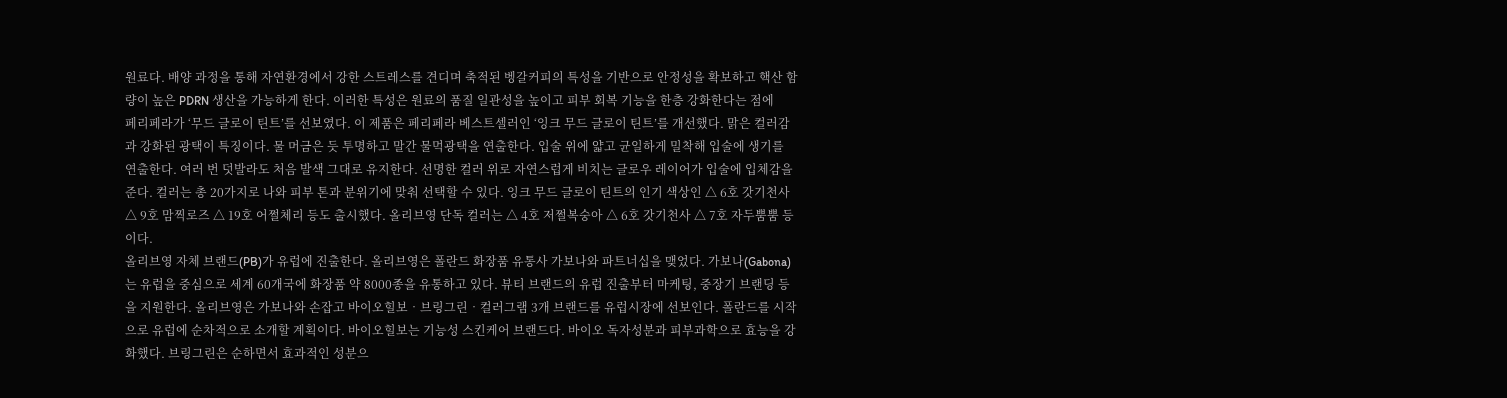원료다. 배양 과정을 통해 자연환경에서 강한 스트레스를 견디며 축적된 벵갈커피의 특성을 기반으로 안정성을 확보하고 핵산 함량이 높은 PDRN 생산을 가능하게 한다. 이러한 특성은 원료의 품질 일관성을 높이고 피부 회복 기능을 한층 강화한다는 점에
페리페라가 ‘무드 글로이 틴트’를 선보였다. 이 제품은 페리페라 베스트셀러인 ‘잉크 무드 글로이 틴트’를 개선했다. 맑은 컬러감과 강화된 광택이 특징이다. 물 머금은 듯 투명하고 말간 물먹광택을 연출한다. 입술 위에 얇고 균일하게 밀착해 입술에 생기를 연출한다. 여러 번 덧발라도 처음 발색 그대로 유지한다. 선명한 컬러 위로 자연스럽게 비치는 글로우 레이어가 입술에 입체감을 준다. 컬러는 총 20가지로 나와 피부 톤과 분위기에 맞춰 선택할 수 있다. 잉크 무드 글로이 틴트의 인기 색상인 △ 6호 갓기천사 △ 9호 맘찍로즈 △ 19호 어쩔체리 등도 출시했다. 올리브영 단독 컬러는 △ 4호 저쩔복숭아 △ 6호 갓기천사 △ 7호 자두뿜뿜 등이다.
올리브영 자체 브랜드(PB)가 유럽에 진출한다. 올리브영은 폴란드 화장품 유통사 가보나와 파트너십을 맺었다. 가보나(Gabona)는 유럽을 중심으로 세계 60개국에 화장품 약 8000종을 유통하고 있다. 뷰티 브랜드의 유럽 진출부터 마케팅, 중장기 브랜딩 등을 지원한다. 올리브영은 가보나와 손잡고 바이오힐보‧브링그린‧컬러그램 3개 브랜드를 유럽시장에 선보인다. 폴란드를 시작으로 유럽에 순차적으로 소개할 계획이다. 바이오힐보는 기능성 스킨케어 브랜드다. 바이오 독자성분과 피부과학으로 효능을 강화했다. 브링그린은 순하면서 효과적인 성분으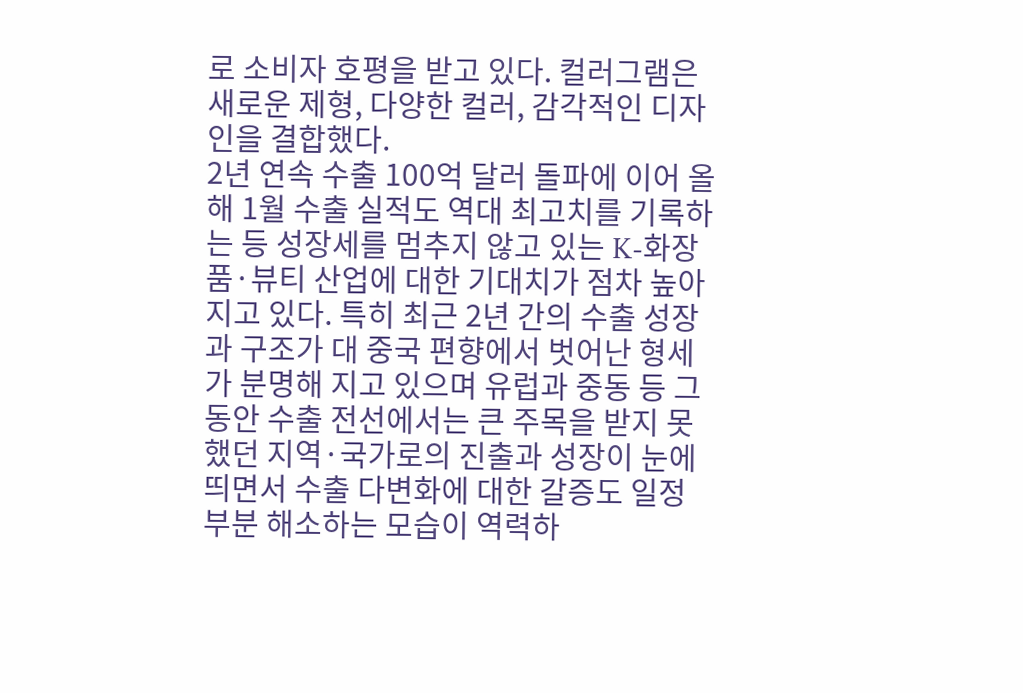로 소비자 호평을 받고 있다. 컬러그램은 새로운 제형, 다양한 컬러, 감각적인 디자인을 결합했다.
2년 연속 수출 100억 달러 돌파에 이어 올해 1월 수출 실적도 역대 최고치를 기록하는 등 성장세를 멈추지 않고 있는 K-화장품·뷰티 산업에 대한 기대치가 점차 높아지고 있다. 특히 최근 2년 간의 수출 성장과 구조가 대 중국 편향에서 벗어난 형세가 분명해 지고 있으며 유럽과 중동 등 그동안 수출 전선에서는 큰 주목을 받지 못했던 지역·국가로의 진출과 성장이 눈에 띄면서 수출 다변화에 대한 갈증도 일정 부분 해소하는 모습이 역력하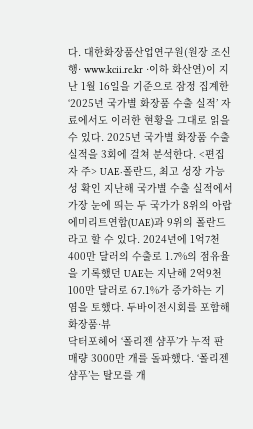다. 대한화장품산업연구원(원장 조신행· www.kcii.re.kr ·이하 화산연)이 지난 1월 16일을 기준으로 잠정 집계한 ‘2025년 국가별 화장품 수출 실적’ 자료에서도 이러한 현황을 그대로 읽을 수 있다. 2025년 국가별 화장품 수출 실적을 3회에 걸쳐 분석한다. <편집자 주> UAE·폴란드, 최고 성장 가능성 확인 지난해 국가별 수출 실적에서 가장 눈에 띄는 두 국가가 8위의 아랍에미리트연합(UAE)과 9위의 폴란드라고 할 수 있다. 2024년에 1억7천400만 달러의 수출로 1.7%의 점유율을 기록했던 UAE는 지난해 2억9천100만 달러로 67.1%가 증가하는 기염을 토했다. 두바이전시회를 포함해 화장품·뷰
닥터포헤어 ‘폴리젠 샴푸’가 누적 판매량 3000만 개를 돌파했다. ‘폴리젠 샴푸’는 탈모를 개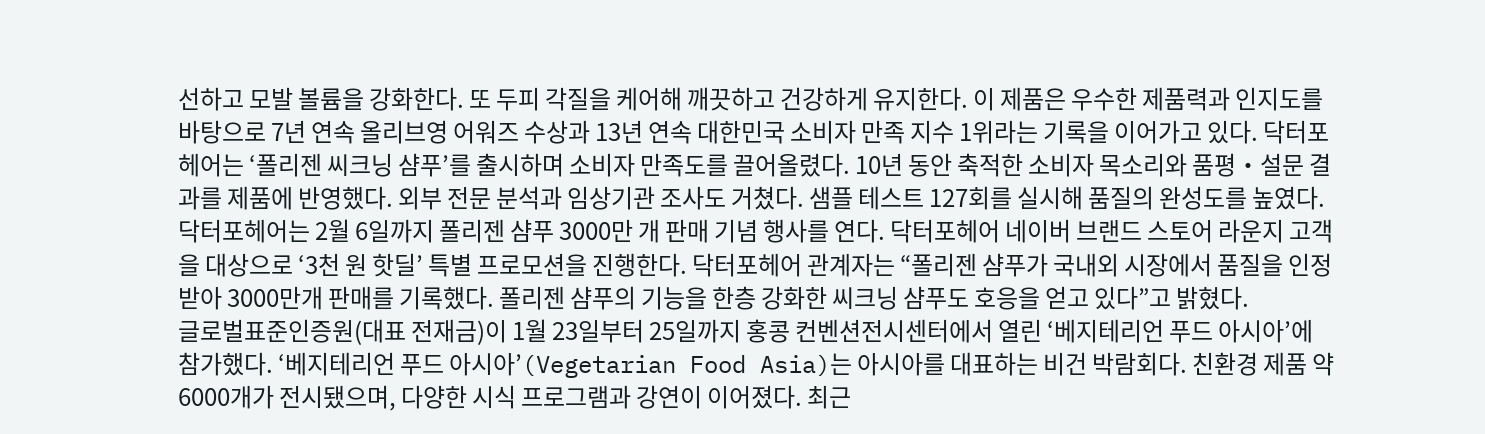선하고 모발 볼륨을 강화한다. 또 두피 각질을 케어해 깨끗하고 건강하게 유지한다. 이 제품은 우수한 제품력과 인지도를 바탕으로 7년 연속 올리브영 어워즈 수상과 13년 연속 대한민국 소비자 만족 지수 1위라는 기록을 이어가고 있다. 닥터포헤어는 ‘폴리젠 씨크닝 샴푸’를 출시하며 소비자 만족도를 끌어올렸다. 10년 동안 축적한 소비자 목소리와 품평‧설문 결과를 제품에 반영했다. 외부 전문 분석과 임상기관 조사도 거쳤다. 샘플 테스트 127회를 실시해 품질의 완성도를 높였다. 닥터포헤어는 2월 6일까지 폴리젠 샴푸 3000만 개 판매 기념 행사를 연다. 닥터포헤어 네이버 브랜드 스토어 라운지 고객을 대상으로 ‘3천 원 핫딜’ 특별 프로모션을 진행한다. 닥터포헤어 관계자는 “폴리젠 샴푸가 국내외 시장에서 품질을 인정받아 3000만개 판매를 기록했다. 폴리젠 샴푸의 기능을 한층 강화한 씨크닝 샴푸도 호응을 얻고 있다”고 밝혔다.
글로벌표준인증원(대표 전재금)이 1월 23일부터 25일까지 홍콩 컨벤션전시센터에서 열린 ‘베지테리언 푸드 아시아’에 참가했다. ‘베지테리언 푸드 아시아’(Vegetarian Food Asia)는 아시아를 대표하는 비건 박람회다. 친환경 제품 약 6000개가 전시됐으며, 다양한 시식 프로그램과 강연이 이어졌다. 최근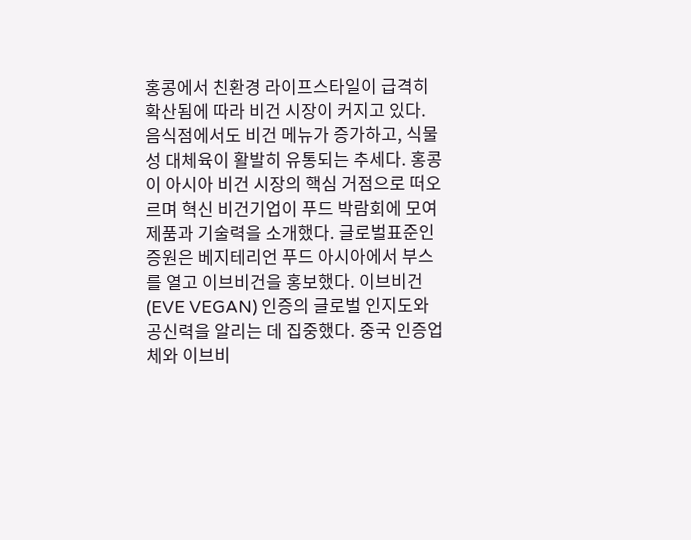홍콩에서 친환경 라이프스타일이 급격히 확산됨에 따라 비건 시장이 커지고 있다. 음식점에서도 비건 메뉴가 증가하고, 식물성 대체육이 활발히 유통되는 추세다. 홍콩이 아시아 비건 시장의 핵심 거점으로 떠오르며 혁신 비건기업이 푸드 박람회에 모여 제품과 기술력을 소개했다. 글로벌표준인증원은 베지테리언 푸드 아시아에서 부스를 열고 이브비건을 홍보했다. 이브비건(EVE VEGAN) 인증의 글로벌 인지도와 공신력을 알리는 데 집중했다. 중국 인증업체와 이브비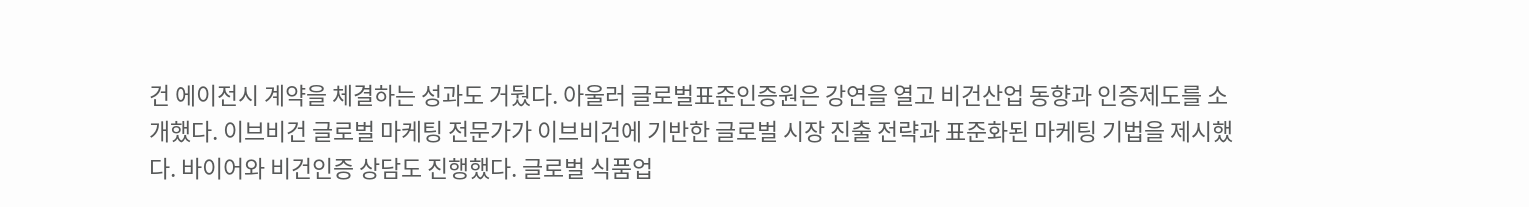건 에이전시 계약을 체결하는 성과도 거뒀다. 아울러 글로벌표준인증원은 강연을 열고 비건산업 동향과 인증제도를 소개했다. 이브비건 글로벌 마케팅 전문가가 이브비건에 기반한 글로벌 시장 진출 전략과 표준화된 마케팅 기법을 제시했다. 바이어와 비건인증 상담도 진행했다. 글로벌 식품업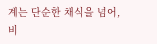계는 단순한 채식을 넘어, 비